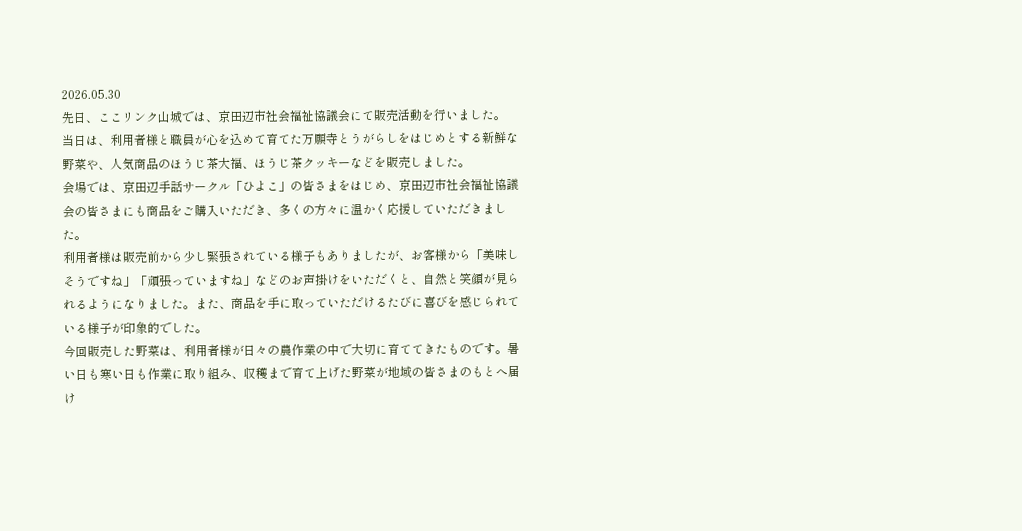2026.05.30
先日、ここリンク山城では、京田辺市社会福祉協議会にて販売活動を行いました。
当日は、利用者様と職員が心を込めて育てた万願寺とうがらしをはじめとする新鮮な野菜や、人気商品のほうじ茶大福、ほうじ茶クッキーなどを販売しました。
会場では、京田辺手話サークル「ひよこ」の皆さまをはじめ、京田辺市社会福祉協議会の皆さまにも商品をご購入いただき、多くの方々に温かく応援していただきました。
利用者様は販売前から少し緊張されている様子もありましたが、お客様から「美味しそうですね」「頑張っていますね」などのお声掛けをいただくと、自然と笑顔が見られるようになりました。また、商品を手に取っていただけるたびに喜びを感じられている様子が印象的でした。
今回販売した野菜は、利用者様が日々の農作業の中で大切に育ててきたものです。暑い日も寒い日も作業に取り組み、収穫まで育て上げた野菜が地域の皆さまのもとへ届け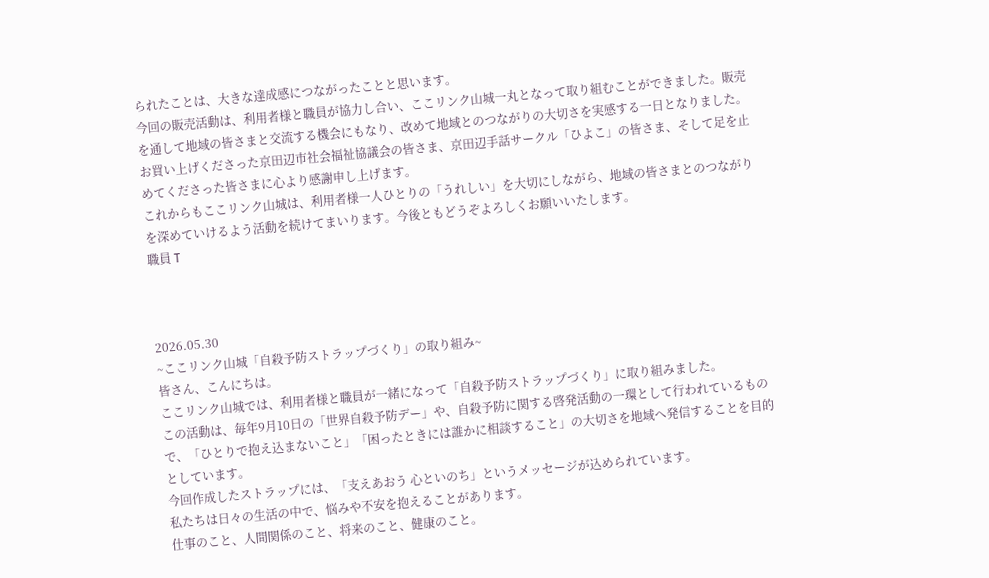られたことは、大きな達成感につながったことと思います。
今回の販売活動は、利用者様と職員が協力し合い、ここリンク山城一丸となって取り組むことができました。販売を通して地域の皆さまと交流する機会にもなり、改めて地域とのつながりの大切さを実感する一日となりました。
お買い上げくださった京田辺市社会福祉協議会の皆さま、京田辺手話サークル「ひよこ」の皆さま、そして足を止めてくださった皆さまに心より感謝申し上げます。
これからもここリンク山城は、利用者様一人ひとりの「うれしい」を大切にしながら、地域の皆さまとのつながりを深めていけるよう活動を続けてまいります。今後ともどうぞよろしくお願いいたします。
職員 T



2026.05.30
~ここリンク山城「自殺予防ストラップづくり」の取り組み~
皆さん、こんにちは。
ここリンク山城では、利用者様と職員が一緒になって「自殺予防ストラップづくり」に取り組みました。
この活動は、毎年9月10日の「世界自殺予防デー」や、自殺予防に関する啓発活動の一環として行われているもので、「ひとりで抱え込まないこと」「困ったときには誰かに相談すること」の大切さを地域へ発信することを目的としています。
今回作成したストラップには、「支えあおう 心といのち」というメッセージが込められています。
私たちは日々の生活の中で、悩みや不安を抱えることがあります。
仕事のこと、人間関係のこと、将来のこと、健康のこと。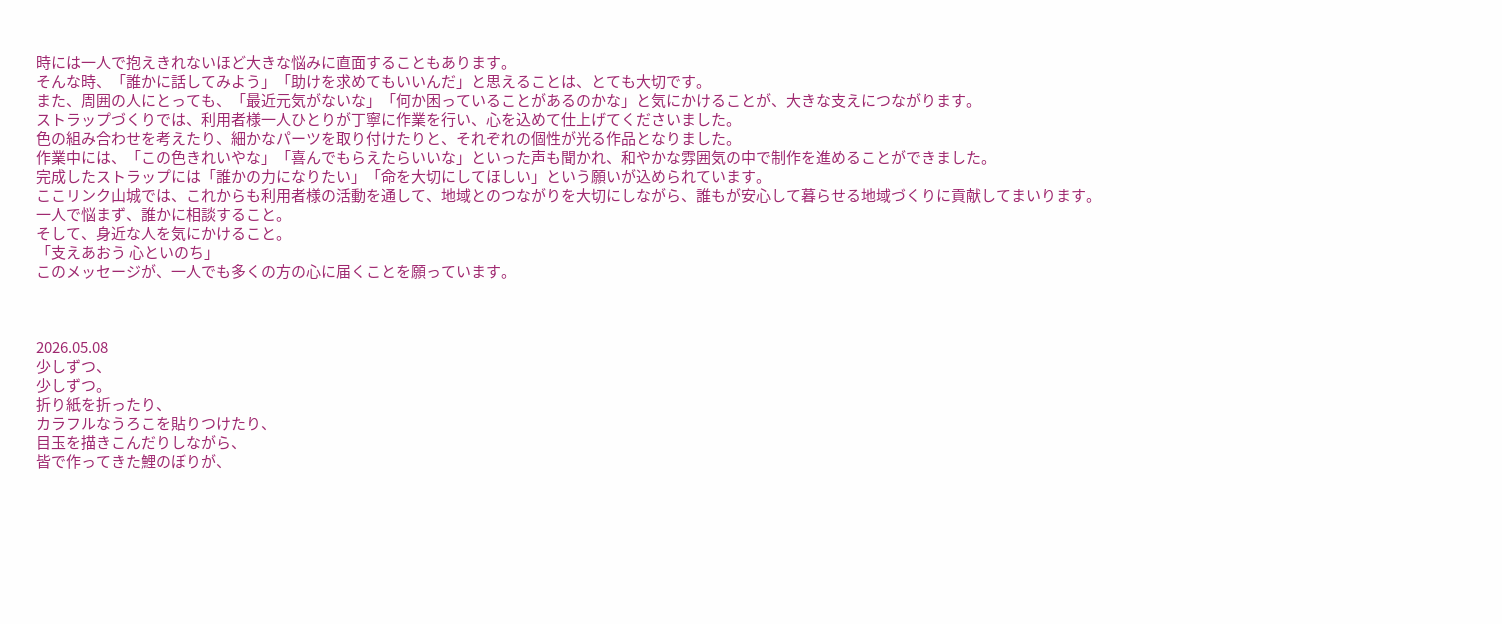時には一人で抱えきれないほど大きな悩みに直面することもあります。
そんな時、「誰かに話してみよう」「助けを求めてもいいんだ」と思えることは、とても大切です。
また、周囲の人にとっても、「最近元気がないな」「何か困っていることがあるのかな」と気にかけることが、大きな支えにつながります。
ストラップづくりでは、利用者様一人ひとりが丁寧に作業を行い、心を込めて仕上げてくださいました。
色の組み合わせを考えたり、細かなパーツを取り付けたりと、それぞれの個性が光る作品となりました。
作業中には、「この色きれいやな」「喜んでもらえたらいいな」といった声も聞かれ、和やかな雰囲気の中で制作を進めることができました。
完成したストラップには「誰かの力になりたい」「命を大切にしてほしい」という願いが込められています。
ここリンク山城では、これからも利用者様の活動を通して、地域とのつながりを大切にしながら、誰もが安心して暮らせる地域づくりに貢献してまいります。
一人で悩まず、誰かに相談すること。
そして、身近な人を気にかけること。
「支えあおう 心といのち」
このメッセージが、一人でも多くの方の心に届くことを願っています。



2026.05.08
少しずつ、
少しずつ。
折り紙を折ったり、
カラフルなうろこを貼りつけたり、
目玉を描きこんだりしながら、
皆で作ってきた鯉のぼりが、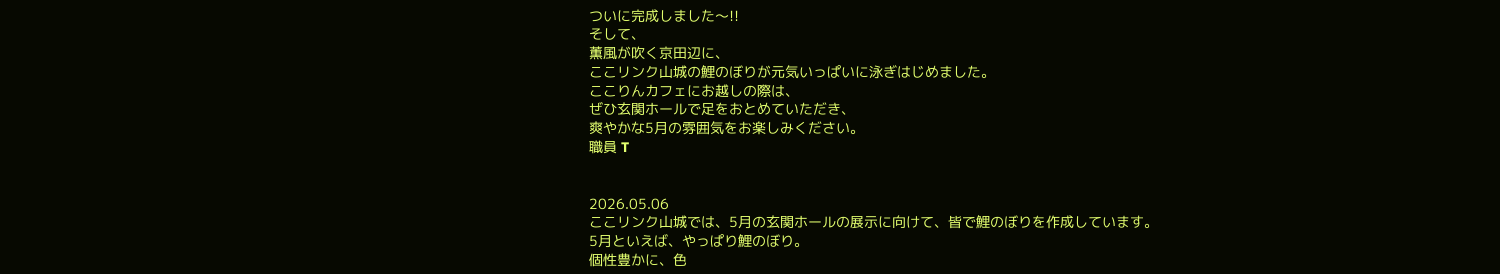ついに完成しました〜!!
そして、
薫風が吹く京田辺に、
ここリンク山城の鯉のぼりが元気いっぱいに泳ぎはじめました。
ここりんカフェにお越しの際は、
ぜひ玄関ホールで足をおとめていただき、
爽やかな5月の雰囲気をお楽しみください。
職員 T


2026.05.06
ここリンク山城では、5月の玄関ホールの展示に向けて、皆で鯉のぼりを作成しています。
5月といえば、やっぱり鯉のぼり。
個性豊かに、色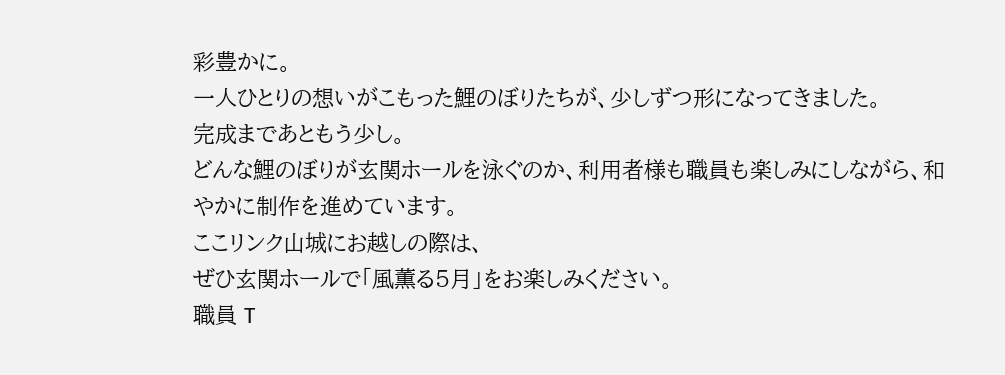彩豊かに。
一人ひとりの想いがこもった鯉のぼりたちが、少しずつ形になってきました。
完成まであともう少し。
どんな鯉のぼりが玄関ホールを泳ぐのか、利用者様も職員も楽しみにしながら、和やかに制作を進めています。
ここリンク山城にお越しの際は、
ぜひ玄関ホールで「風薫る5月」をお楽しみください。
職員 T